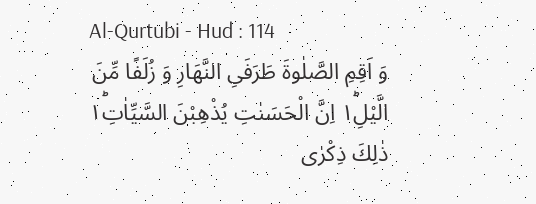Al-Qurtubi - Hud : 114
وَ اَقِمِ الصَّلٰوةَ طَرَفَیِ النَّهَارِ وَ زُلَفًا مِّنَ الَّیْلِ١ؕ اِنَّ الْحَسَنٰتِ یُذْهِبْنَ السَّیِّاٰتِ١ؕ ذٰلِكَ ذِكْرٰى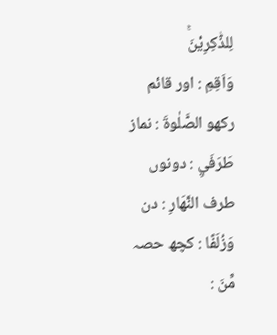لِلذّٰكِرِیْنَۚ
وَاَقِمِ : اور قائم رکھو الصَّلٰوةَ : نماز طَرَفَيِ : دونوں طرف النَّهَارِ : دن وَزُلَفًا : کچھ حصہ مِّنَ :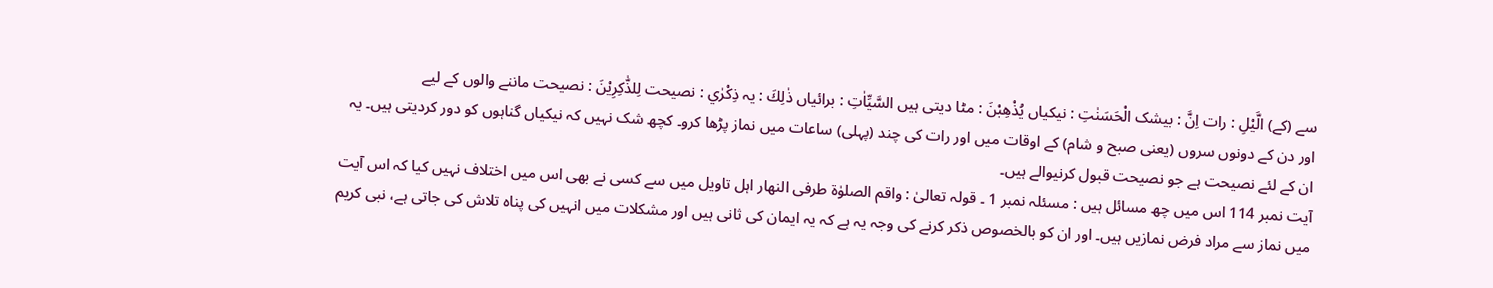سے (کے) الَّيْلِ : رات اِنَّ : بیشک الْحَسَنٰتِ : نیکیاں يُذْهِبْنَ : مٹا دیتی ہیں السَّيِّاٰتِ : برائیاں ذٰلِكَ : یہ ذِكْرٰي : نصیحت لِلذّٰكِرِيْنَ : نصیحت ماننے والوں کے لیے
اور دن کے دونوں سروں (یعنی صبح و شام) کے اوقات میں اور رات کی چند (پہلی) ساعات میں نماز پڑھا کرو۔ کچھ شک نہیں کہ نیکیاں گناہوں کو دور کردیتی ہیں۔ یہ ان کے لئے نصیحت ہے جو نصیحت قبول کرنیوالے ہیں۔
آیت نمبر 114 اس میں چھ مسائل ہیں : مسئلہ نمبر 1 ۔ قولہ تعالیٰ : واقم الصلوٰۃ طرفی النھار اہل تاویل میں سے کسی نے بھی اس میں اختلاف نہیں کیا کہ اس آیت میں نماز سے مراد فرض نمازیں ہیں۔ اور ان کو بالخصوص ذکر کرنے کی وجہ یہ ہے کہ یہ ایمان کی ثانی ہیں اور مشکلات میں انہیں کی پناہ تلاش کی جاتی ہے، نبی کریم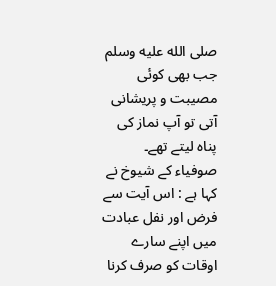صلى الله عليه وسلم جب بھی کوئی مصیبت و پریشانی آتی تو آپ نماز کی پناہ لیتے تھے۔ صوفیاء کے شیوخ نے کہا ہے : اس آیت سے فرض اور نفل عبادت میں اپنے سارے اوقات کو صرف کرنا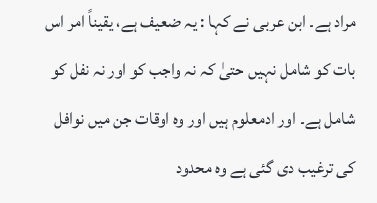مراد ہے۔ ابن عربی نے کہا : یہ ضعیف ہے، یقیناً امر اس بات کو شامل نہیں حتیٰ کہ نہ واجب کو اور نہ نفل کو شامل ہے۔ اور ادمعلوم ہیں اور وہ اوقات جن میں نوافل کی ترغیب دی گئی ہے وہ محدود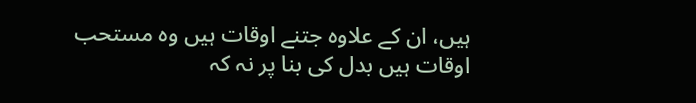ہیں، ان کے علاوہ جتنے اوقات ہیں وہ مستحب اوقات ہیں بدل کی بنا پر نہ کہ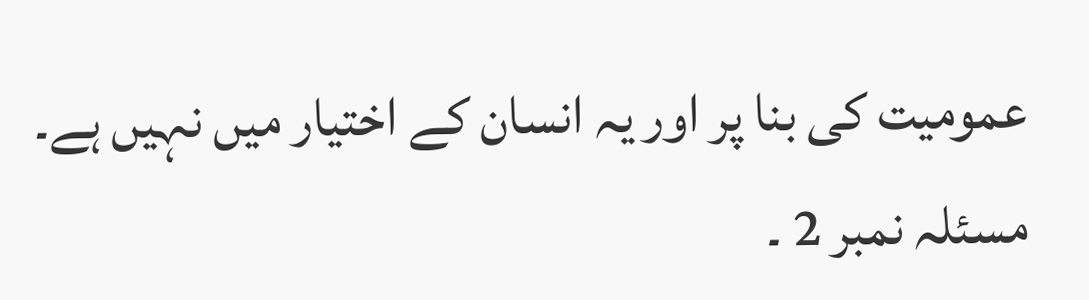عمومیت کی بنا پر اور یہ انسان کے اختیار میں نہیں ہے۔ مسئلہ نمبر 2 ۔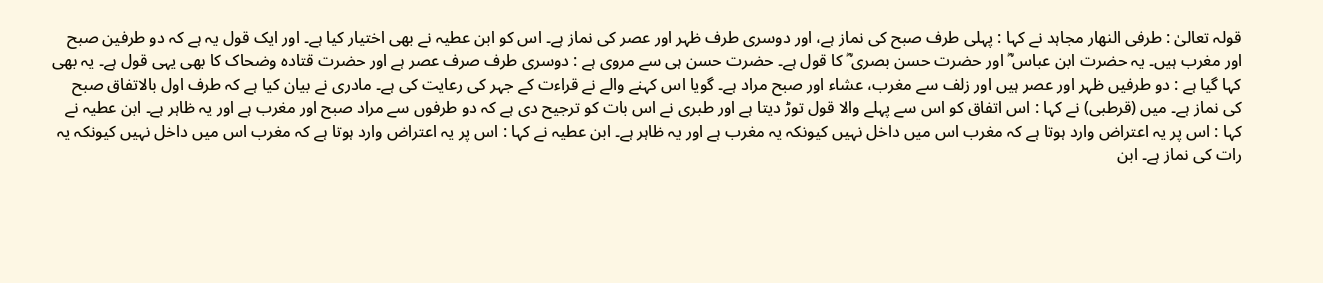قولہ تعالیٰ : طرفی النھار مجاہد نے کہا : پہلی طرف صبح کی نماز ہے، اور دوسری طرف ظہر اور عصر کی نماز ہے۔ اس کو ابن عطیہ نے بھی اختیار کیا ہے۔ اور ایک قول یہ ہے کہ دو طرفین صبح اور مغرب ہیں۔ یہ حضرت ابن عباس ؓ اور حضرت حسن بصری ؓ کا قول ہے۔ حضرت حسن ہی سے مروی ہے : دوسری طرف صرف عصر ہے اور حضرت قتادہ وضحاک کا بھی یہی قول ہے۔ یہ بھی کہا گیا ہے : دو طرفیں ظہر اور عصر ہیں اور زلف سے مغرب، عشاء اور صبح مراد ہے۔ گویا اس کہنے والے نے قراءت کے جہر کی رعایت کی ہے۔ مادری نے بیان کیا ہے کہ طرف اول بالاتفاق صبح کی نماز ہے۔ میں (قرطبی) نے کہا : اس اتفاق کو اس سے پہلے والا قول توڑ دیتا ہے اور طبری نے اس بات کو ترجیح دی ہے کہ دو طرفوں سے مراد صبح اور مغرب ہے اور یہ ظاہر ہے۔ ابن عطیہ نے کہا : اس پر یہ اعتراض وارد ہوتا ہے کہ مغرب اس میں داخل نہیں کیونکہ یہ مغرب ہے اور یہ ظاہر ہے۔ ابن عطیہ نے کہا : اس پر یہ اعتراض وارد ہوتا ہے کہ مغرب اس میں داخل نہیں کیونکہ یہ رات کی نماز ہے۔ ابن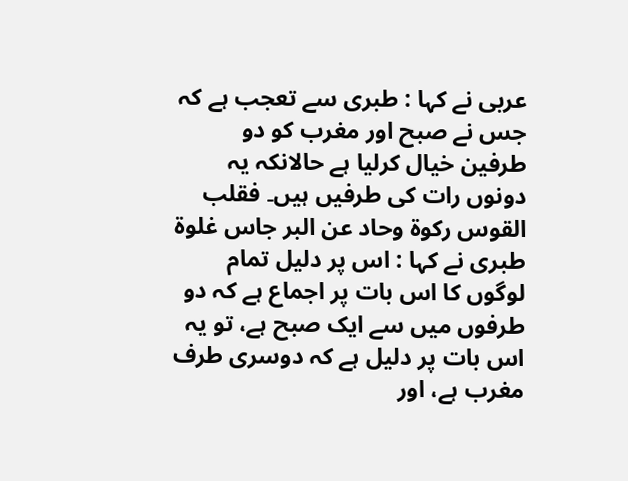عربی نے کہا : طبری سے تعجب ہے کہ جس نے صبح اور مغرب کو دو طرفین خیال کرلیا ہے حالانکہ یہ دونوں رات کی طرفیں ہیں۔ فقلب القوس رکوۃ وحاد عن البر جاس غلوۃ طبری نے کہا : اس پر دلیل تمام لوگوں کا اس بات پر اجماع ہے کہ دو طرفوں میں سے ایک صبح ہے، تو یہ اس بات پر دلیل ہے کہ دوسری طرف مغرب ہے، اور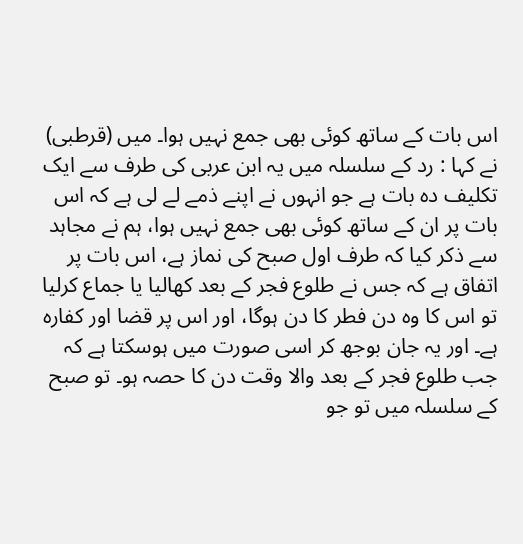اس بات کے ساتھ کوئی بھی جمع نہیں ہوا۔ میں (قرطبی) نے کہا : رد کے سلسلہ میں یہ ابن عربی کی طرف سے ایک تکلیف دہ بات ہے جو انہوں نے اپنے ذمے لے لی ہے کہ اس بات پر ان کے ساتھ کوئی بھی جمع نہیں ہوا، ہم نے مجاہد سے ذکر کیا کہ طرف اول صبح کی نماز ہے، اس بات پر اتفاق ہے کہ جس نے طلوع فجر کے بعد کھالیا یا جماع کرلیا تو اس کا وہ دن فطر کا دن ہوگا، اور اس پر قضا اور کفارہ ہے۔ اور یہ جان بوجھ کر اسی صورت میں ہوسکتا ہے کہ جب طلوع فجر کے بعد والا وقت دن کا حصہ ہو۔ تو صبح کے سلسلہ میں تو جو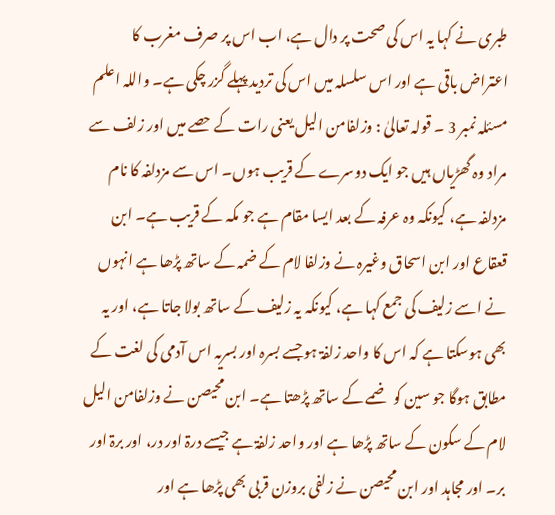طبری نے کہا یہ اس کی صحت پر دال ہے، اب اس پر صرف مغرب کا اعتراض باقی ہے اور اس سلسلہ میں اس کی تردید پہلے گزر چکی ہے۔ واللہ اعلم مسئلہ نمبر 3 ۔ قولہ تعالیٰ : وزلفامن الیل یعنی رات کے حصے میں اور زلف سے مراد وہ گھڑیاں ہیں جو ایک دوسرے کے قریب ہوں۔ اس سے مزدلفہ کا نام مزدلفہ ہے، کیونکہ وہ عرفہ کے بعد ایسا مقام ہے جو مکہ کے قریب ہے۔ ابن قعقاع اور ابن اسحاق وغیرہ نے وزلفا لام کے ضمہ کے ساتھ پڑھا ہے انہوں نے اسے زلیف کی جمع کہا ہے، کیونکہ یہ زلیف کے ساتھ بولا جاتا ہے، اور یہ بھی ہوسکتا ہے کہ اس کا واحد زلفۃ ہو جسے بسرہ اور بسریہ اس آدمی کی لغت کے مطابق ہوگا جو سین کو ضمے کے ساتھ پڑھتا ہے۔ ابن محیصن نے وزلفامن الیل لام کے سکون کے ساتھ پڑھا ہے اور واحد زلفۃ ہے جیسے درۃ اور در، اور برۃ اور بر۔ اور مجاہد اور ابن محیصن نے زلفی بروزن قربی بھی پڑھا ہے اور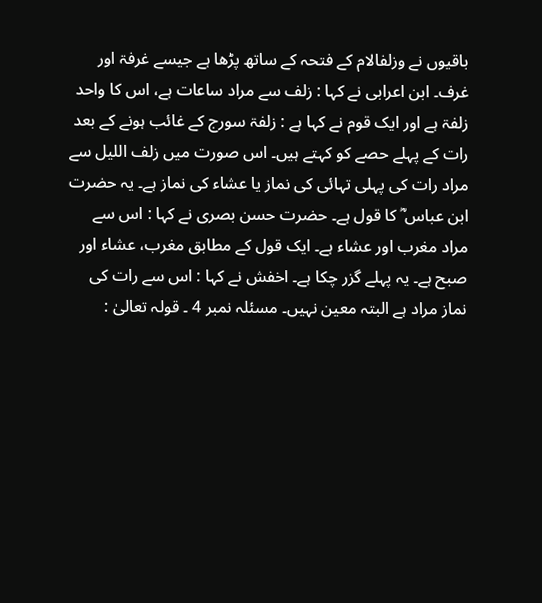باقیوں نے وزلفالام کے فتحہ کے ساتھ پڑھا ہے جیسے غرفۃ اور غرف۔ ابن اعرابی نے کہا : زلف سے مراد ساعات ہے، اس کا واحد زلفۃ ہے اور ایک قوم نے کہا ہے : زلفۃ سورج کے غائب ہونے کے بعد رات کے پہلے حصے کو کہتے ہیں۔ اس صورت میں زلف اللیل سے مراد رات کی پہلی تہائی کی نماز یا عشاء کی نماز ہے۔ یہ حضرت ابن عباس ؓ کا قول ہے۔ حضرت حسن بصری نے کہا : اس سے مراد مغرب اور عشاء ہے۔ ایک قول کے مطابق مغرب، عشاء اور صبح ہے۔ یہ پہلے گزر چکا ہے۔ اخفش نے کہا : اس سے رات کی نماز مراد ہے البتہ معین نہیں۔ مسئلہ نمبر 4 ۔ قولہ تعالیٰ :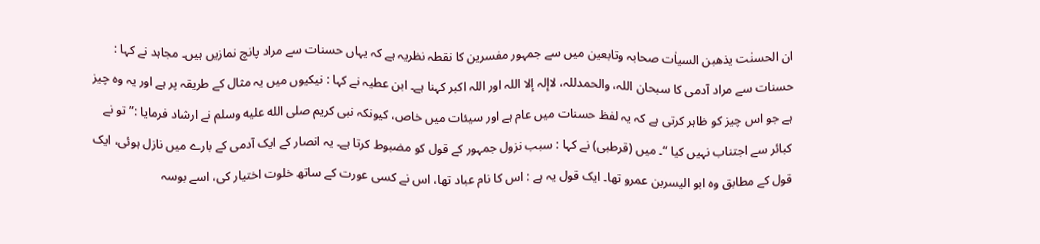ان الحسنٰت یذھبن السیاٰت صحابہ وتابعین میں سے جمہور مفسرین کا نقطہ نظریہ ہے کہ یہاں حسنات سے مراد پانچ نمازیں ہیں۔ مجاہد نے کہا : حسنات سے مراد آدمی کا سبحان اللہ، والحمدللہ، لاإلہ إلا اللہ اور اللہ اکبر کہنا ہے۔ ابن عطیہ نے کہا : نیکیوں میں یہ مثال کے طریقہ پر ہے اور یہ وہ چیز ہے جو اس چیز کو ظاہر کرتی ہے کہ یہ لفظ حسنات میں عام ہے اور سیئات میں خاص، کیونکہ نبی کریم صلى الله عليه وسلم نے ارشاد فرمایا :” تو نے کبائر سے اجتناب نہیں کیا “۔ میں (قرطبی) نے کہا : سبب نزول جمہور کے قول کو مضبوط کرتا ہے۔ یہ انصار کے ایک آدمی کے بارے میں نازل ہوئی، ایک قول کے مطابق وہ ابو الیسربن عمرو تھا۔ ایک قول یہ ہے : اس کا نام عباد تھا، اس نے کسی عورت کے ساتھ خلوت اختیار کی، اسے بوسہ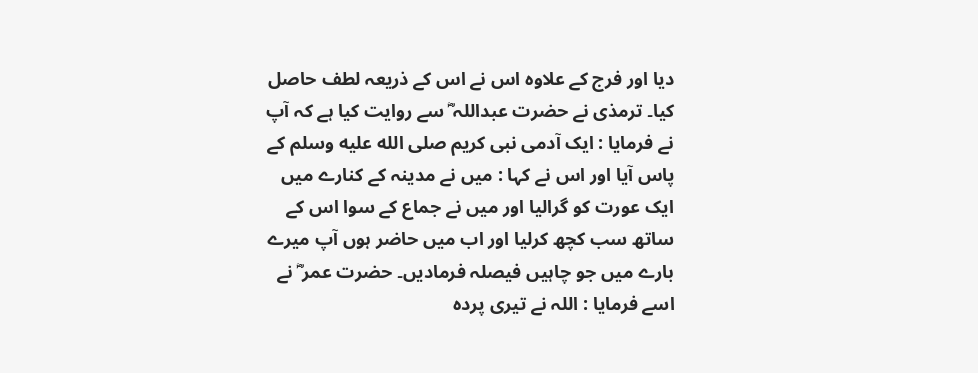دیا اور فرج کے علاوہ اس نے اس کے ذریعہ لطف حاصل کیا۔ ترمذی نے حضرت عبداللہ ؓ سے روایت کیا ہے کہ آپ نے فرمایا : ایک آدمی نبی کریم صلى الله عليه وسلم کے پاس آیا اور اس نے کہا : میں نے مدینہ کے کنارے میں ایک عورت کو گرالیا اور میں نے جماع کے سوا اس کے ساتھ سب کچھ کرلیا اور اب میں حاضر ہوں آپ میرے بارے میں جو چاہیں فیصلہ فرمادیں۔ حضرت عمر ؓ نے اسے فرمایا : اللہ نے تیری پردہ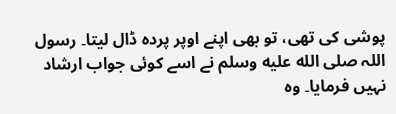پوشی کی تھی، تو بھی اپنے اوپر پردہ ڈال لیتا۔ رسول اللہ صلى الله عليه وسلم نے اسے کوئی جواب ارشاد نہیں فرمایا۔ وہ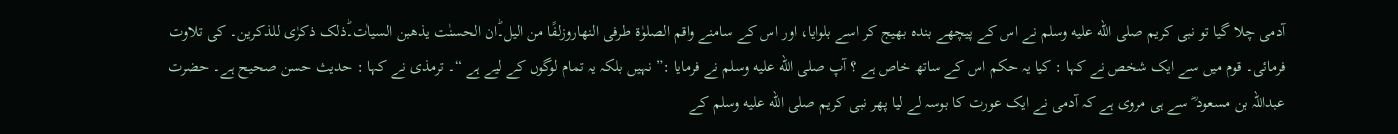آدمی چلا گیا تو نبی کریم صلى الله عليه وسلم نے اس کے پیچھے بندہ بھیج کر اسے بلوایا، اور اس کے سامنے واقم الصلوٰۃ طرفی النھاروزلفًا من الیل۔ؕان الحسنٰت یذھبن السیاٰت۔ؕذلک ذکرٰی للذکرین۔ کی تلاوت فرمائی۔ قوم میں سے ایک شخص نے کہا : کیا یہ حکم اس کے ساتھ خاص ہے ؟ آپ صلى الله عليه وسلم نے فرمایا :” نہیں بلکہ یہ تمام لوگوں کے لیے ہے “۔ ترمذی نے کہا : حدیث حسن صحیح ہے۔ حضرت عبداللہ بن مسعود ؓ سے ہی مروی ہے کہ آدمی نے ایک عورت کا بوسہ لے لیا پھر نبی کریم صلى الله عليه وسلم کے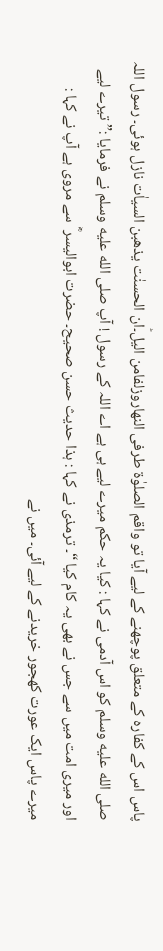پاس اس کے کفارہ کے متعلق پوچھنے کے لیے آیا تو واقم الصلوٰۃ طرفی النھاروزلفامن الیل۔ؕان الحسنٰت یذھبن السیاٰت نازل ہوئی۔ رسول اللہ صلى الله عليه وسلم کو اس آدمی نے کہا : کیا یہ حکم میرے لیے ہی ہے اے اللہ کے رسول ! آپ صلى الله عليه وسلم نے فرمایا :” تیرے لیے اور میری امت میں سے جس نے بھی یہ کام کیا “۔ ترمذی نے کہا : ہذا حدیث حسن صحیح۔ حضرت ابوالیسر ؓ سے مروی ہے آپ نے کہا : میرے پاس ایک عورت کھجور خریدنے کے لیے آئی۔ میں نے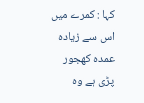کہا : کمرے میں اس سے زیادہ عمدہ کھجور پڑی ہے وہ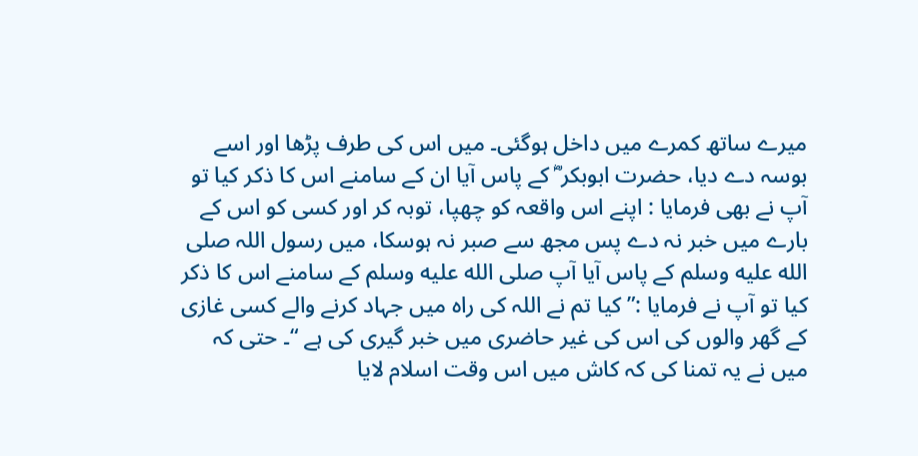میرے ساتھ کمرے میں داخل ہوگئی۔ میں اس کی طرف پڑھا اور اسے بوسہ دے دیا، حضرت ابوبکر ؓ کے پاس آیا ان کے سامنے اس کا ذکر کیا تو آپ نے بھی فرمایا : اپنے اس واقعہ کو چھپا، توبہ کر اور کسی کو اس کے بارے میں خبر نہ دے پس مجھ سے صبر نہ ہوسکا، میں رسول اللہ صلى الله عليه وسلم کے پاس آیا آپ صلى الله عليه وسلم کے سامنے اس کا ذکر کیا تو آپ نے فرمایا :” کیا تم نے اللہ کی راہ میں جہاد کرنے والے کسی غازی کے گھر والوں کی اس کی غیر حاضری میں خبر گیری کی ہے “۔ حتی کہ میں نے یہ تمنا کی کہ کاش میں اس وقت اسلام لایا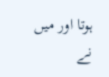ہوتا اور میں نے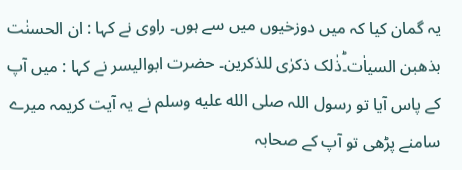یہ گمان کیا کہ میں دوزخیوں میں سے ہوں۔ راوی نے کہا : ان الحسنٰت بذھبن السیاٰت۔ؕذٰلک ذکرٰی للذکرین۔ حضرت ابوالیسر نے کہا : میں آپ کے پاس آیا تو رسول اللہ صلى الله عليه وسلم نے یہ آیت کریمہ میرے سامنے پڑھی تو آپ کے صحابہ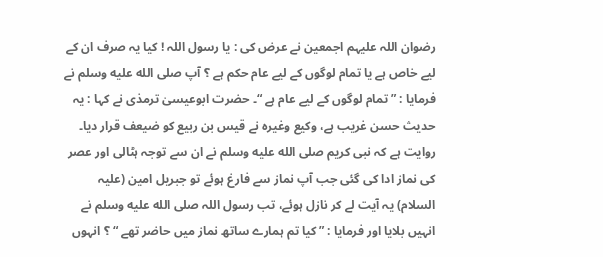رضوان اللہ علیہم اجمعین نے عرض کی : یا رسول اللہ ! کیا یہ صرف ان کے لیے خاص ہے یا تمام لوگوں کے لیے عام حکم ہے ؟ آپ صلى الله عليه وسلم نے فرمایا : ” تمام لوگوں کے لیے عام ہے “۔ حضرت ابوعیسیٰ ترمذی نے کہا : یہ حدیث حسن غریب ہے، وکیع وغیرہ نے قیس بن ربیع کو ضیعف قرار دیا۔ روایت ہے کہ نبی کریم صلى الله عليه وسلم نے ان سے توجہ ہٹالی اور عصر کی نماز ادا کی گئی جب آپ نماز سے فارغ ہوئے تو جبریل امین (علیہ السلام) یہ آیت لے کر نازل ہوئے، تب رسول اللہ صلى الله عليه وسلم نے انہیں بلایا اور فرمایا : ” کیا تم ہمارے ساتھ نماز میں حاضر تھے “ ؟ انہوں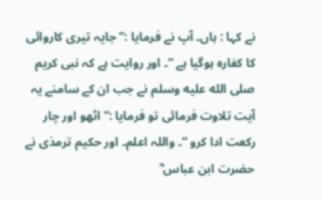نے کہا : ہاں۔ آپ نے فرمایا :” جایہ تیری کاروائی کا کفارہ ہوگیا ہے “۔ اور روایت ہے کہ نبی کریم صلى الله عليه وسلم نے جب ان کے سامنے یہ آیت تلاوت فرمائی تو فرمایا :” اٹھو اور چار رکعت ادا کرو “۔ واللہ اعلم۔ اور حکیم ترمذی نے حضرت ابن عباس ؓ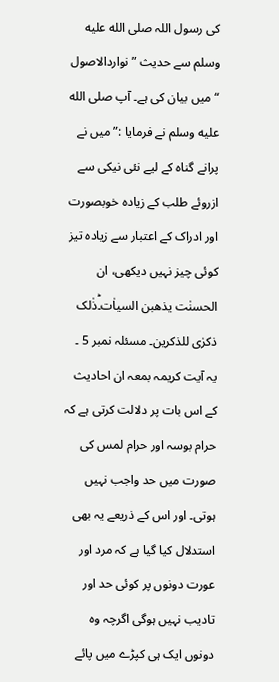کی رسول اللہ صلى الله عليه وسلم سے حدیث ” نواردالاصول “ میں بیان کی ہے۔ آپ صلى الله عليه وسلم نے فرمایا :” میں نے پرانے گناہ کے لیے نئی نیکی سے ازروئے طلب کے زیادہ خوبصورت اور ادراک کے اعتبار سے زیادہ تیز کوئی چیز نہیں دیکھی، ان الحسنٰت یذھبن السیاٰت۔ؕذٰلک ذکرٰی للذکرین۔ مسئلہ نمبر 5 ۔ یہ آیت کریمہ بمعہ ان احادیث کے اس بات پر دلالت کرتی ہے کہ حرام بوسہ اور حرام لمس کی صورت میں حد واجب نہیں ہوتی۔ اور اس کے ذریعے یہ بھی استدلال کیا گیا ہے کہ مرد اور عورت دونوں پر کوئی حد اور تادیب نہیں ہوگی اگرچہ وہ دونوں ایک ہی کپڑے میں پائے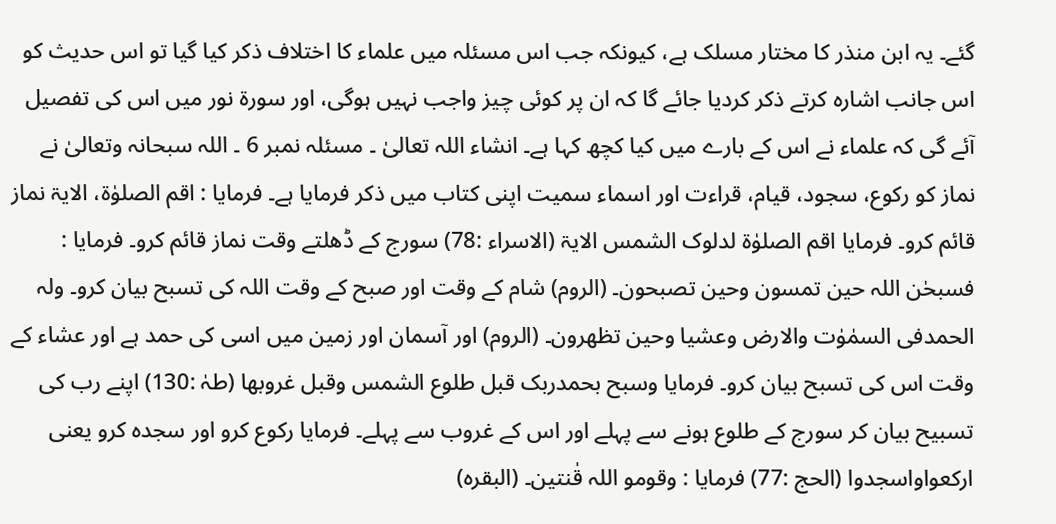گئے۔ یہ ابن منذر کا مختار مسلک ہے، کیونکہ جب اس مسئلہ میں علماء کا اختلاف ذکر کیا گیا تو اس حدیث کو اس جانب اشارہ کرتے ذکر کردیا جائے گا کہ ان پر کوئی چیز واجب نہیں ہوگی، اور سورة نور میں اس کی تفصیل آئے گی کہ علماء نے اس کے بارے میں کیا کچھ کہا ہے۔ انشاء اللہ تعالیٰ ۔ مسئلہ نمبر 6 ۔ اللہ سبحانہ وتعالیٰ نے نماز کو رکوع، سجود، قیام، قراءت اور اسماء سمیت اپنی کتاب میں ذکر فرمایا ہے۔ فرمایا : اقم الصلوٰۃ، الایۃ نماز قائم کرو۔ فرمایا اقم الصلوٰۃ لدلوک الشمس الایۃ (الاسراء :78) سورج کے ڈھلتے وقت نماز قائم کرو۔ فرمایا : فسبحٰن اللہ حین تمسون وحین تصبحون۔ (الروم) شام کے وقت اور صبح کے وقت اللہ کی تسبح بیان کرو۔ ولہ الحمدفی السمٰوٰت والارض وعشیا وحین تظھرون۔ (الروم) اور آسمان اور زمین میں اسی کی حمد ہے اور عشاء کے وقت اس کی تسبح بیان کرو۔ فرمایا وسبح بحمدربک قبل طلوع الشمس وقبل غروبھا (طہٰ :130) اپنے رب کی تسبیح بیان کر سورج کے طلوع ہونے سے پہلے اور اس کے غروب سے پہلے۔ فرمایا رکوع کرو اور سجدہ کرو یعنی ارکعواواسجدوا (الحج :77) فرمایا : وقومو اللہ قٰنتین۔ (البقرہ)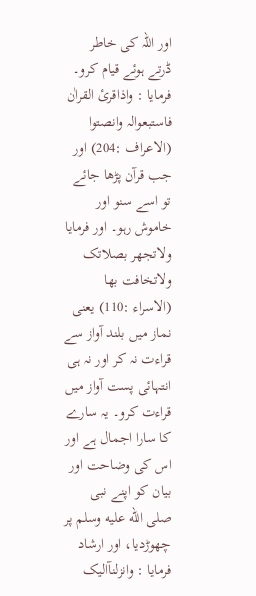اور اللہ کی خاطر ڈرتے ہوئے قیام کرو۔ فرمایا : واذاقرئ القراٰن فاستبعوالہ وانصتوا (الاعراف :204) اور جب قرآن پڑھا جائے تو اسے سنو اور خاموش رہو۔ اور فرمایا ولاتجھر بصلاتک ولاتخافت بھا (الاسراء :110) یعنی نماز میں بلند آواز سے قراءت نہ کر اور نہ ہی انتہائی پست آواز میں قراءت کرو۔ یہ سارے کا سارا اجمال ہے اور اس کی وضاحت اور بیان کو اپنے نبی صلى الله عليه وسلم پر چھوڑدیا، اور ارشاد فرمایا : وانزلنآالیک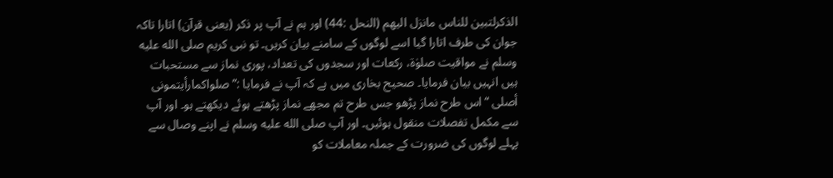الذکرلتبین للناس مانزل الیھم (النحل :44) اور ہم نے آپ پر ذکر (یعنی قرآن) اتارا تاکہ جوان کی طرف اتارا گیا اسے لوگوں کے سامنے بیان کریں۔ تو نبی کریم صلى الله عليه وسلم نے مواقیت صلوٰۃ، رکعات اور سجدوں کی تعداد، پوری نماز سے مستحبات ہیں انہیں بیان فرمایا۔ صحیح بخاری میں ہے کہ آپ نے فرمایا :” صلواکمارأیتمونی أصلی “ اس طرح نماز پڑھو جس طرح تم مجھے نماز پڑھتے ہوئے دیکھتے ہو۔ اور آپ سے مکمل تفصلات منقول ہوئیں۔ اور آپ صلى الله عليه وسلم نے اپنے وصال سے پہلے لوگوں کی ضرورت کے جملہ معاملات کو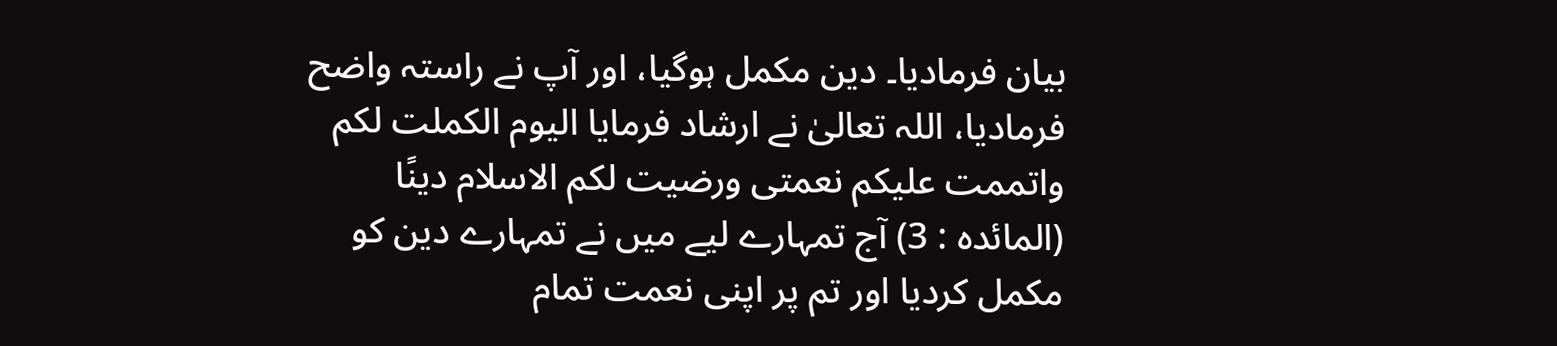بیان فرمادیا۔ دین مکمل ہوگیا، اور آپ نے راستہ واضح فرمادیا، اللہ تعالیٰ نے ارشاد فرمایا الیوم الکملت لکم واتممت علیکم نعمتی ورضیت لکم الاسلام دینًا (المائدہ : 3) آج تمہارے لیے میں نے تمہارے دین کو مکمل کردیا اور تم پر اپنی نعمت تمام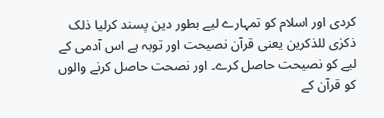کردی اور اسلام کو تمہارے لیے بطور دین پسند کرلیا ذلک ذکرٰی للذکرین یعنی قرآن نصیحت اور توبہ ہے اس آدمی کے لیے کو نصیحت حاصل کرے۔ اور نصحت حاصل کرنے والوں کو قرآن کے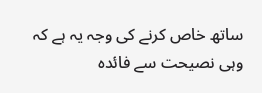ساتھ خاص کرنے کی وجہ یہ ہے کہ وہی نصیحت سے فائدہ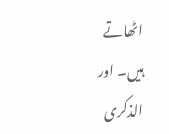اٹھاتے ہیں۔ اور الذکری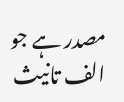مصدر ہے جو الف تانیث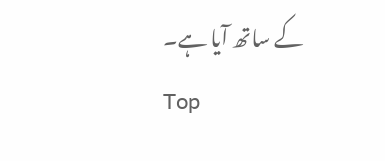کے ساتھ آیا ہے۔
Top